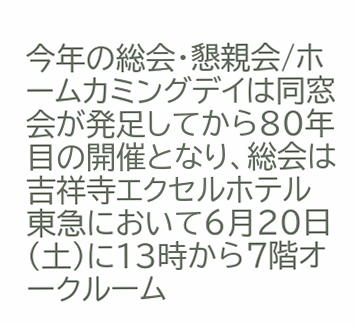今年の総会・懇親会/ホームカミングデイは同窓会が発足してから80年目の開催となり、総会は吉祥寺エクセルホテル東急において6月20日(土)に13時から7階オークルーム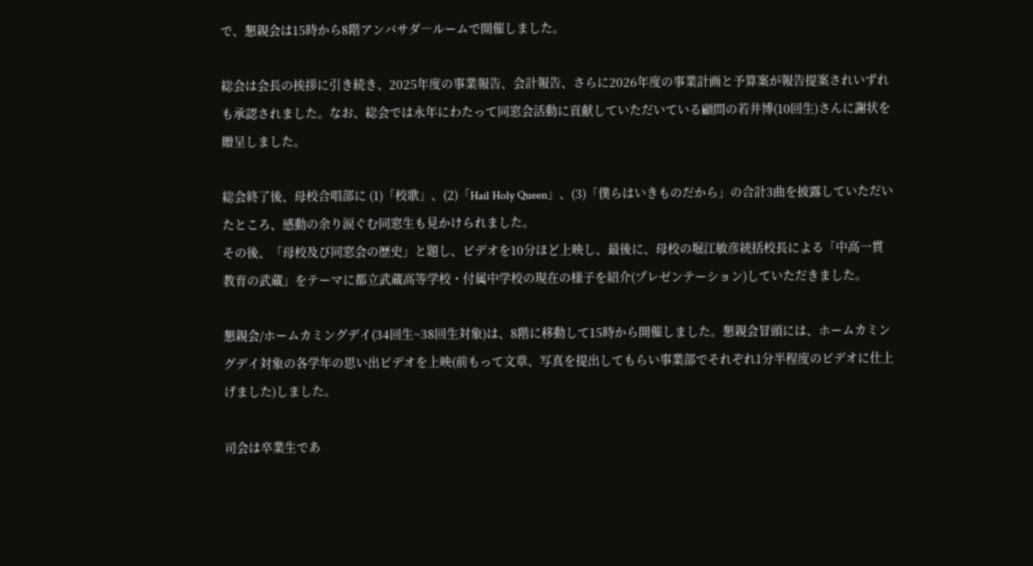で、懇親会は15時から8階アンバサダ―ルームで開催しました。

総会は会長の挨拶に引き続き、2025年度の事業報告、会計報告、さらに2026年度の事業計画と予算案が報告提案されいずれも承認されました。なお、総会では永年にわたって同窓会活動に貢献していただいている顧問の若井博(10回生)さんに謝状を贈呈しました。

総会終了後、母校合唱部に (1)「校歌」、(2)「Hail Holy Queen」、(3)「僕らはいきものだから」の合計3曲を披露していただいたところ、感動の余り涙ぐむ同窓生も見かけられました。
その後、「母校及び同窓会の歴史」と題し、ビデオを10分ほど上映し、最後に、母校の堀江敏彦統括校長による「中高一貫教育の武蔵」をテーマに都立武蔵高等学校・付属中学校の現在の様子を紹介(プレゼンテーション)していただきました。

懇親会/ホームカミングデイ(34回生~38回生対象)は、8階に移動して15時から開催しました。懇親会冒頭には、ホームカミングデイ対象の各学年の思い出ビデオを上映(前もって文章、写真を提出してもらい事業部でそれぞれ1分半程度のビデオに仕上げました)しました。

司会は卒業生であ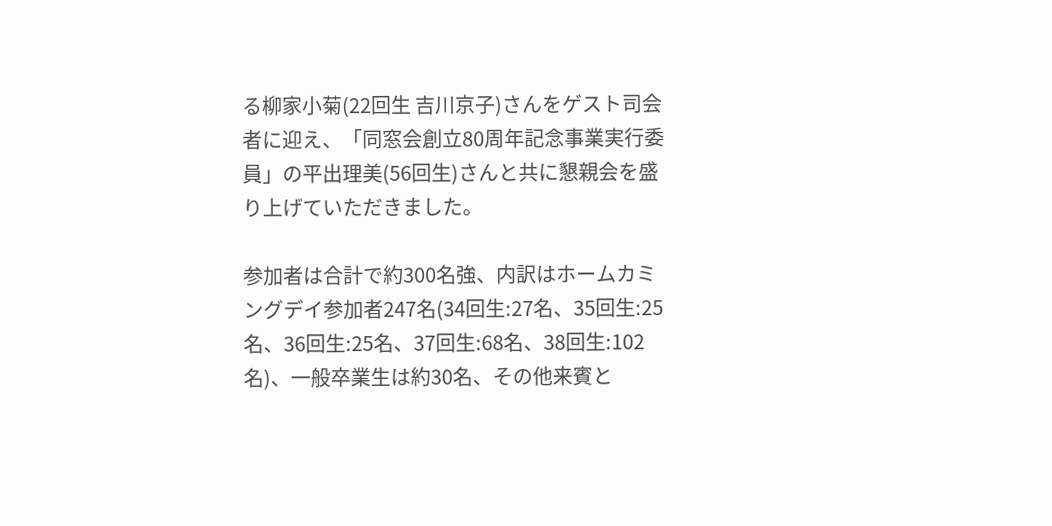る柳家小菊(22回生 吉川京子)さんをゲスト司会者に迎え、「同窓会創立80周年記念事業実行委員」の平出理美(56回生)さんと共に懇親会を盛り上げていただきました。

参加者は合計で約300名強、内訳はホームカミングデイ参加者247名(34回生:27名、35回生:25名、36回生:25名、37回生:68名、38回生:102名)、一般卒業生は約30名、その他来賓と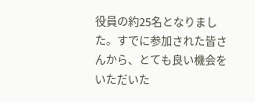役員の約25名となりました。すでに参加された皆さんから、とても良い機会をいただいた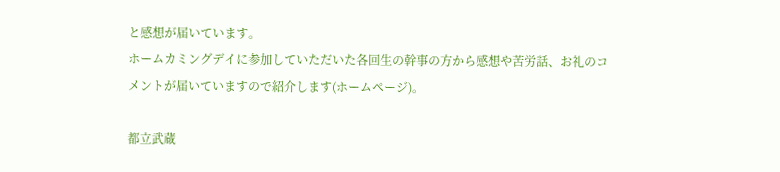と感想が届いています。
ホームカミングデイに参加していただいた各回生の幹事の方から感想や苦労話、お礼のコメントが届いていますので紹介します(ホームページ)。

都立武蔵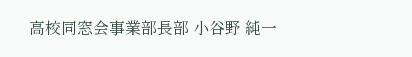高校同窓会事業部長部 小谷野 純一